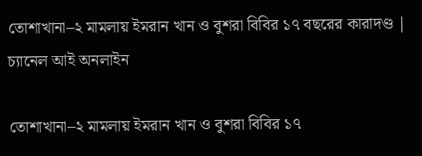তোশাখানা–২ মামলায় ইমরান খান ও বুশরা বিবির ১৭ বছরের কারাদণ্ড | চ্যানেল আই অনলাইন

তোশাখানা–২ মামলায় ইমরান খান ও বুশরা বিবির ১৭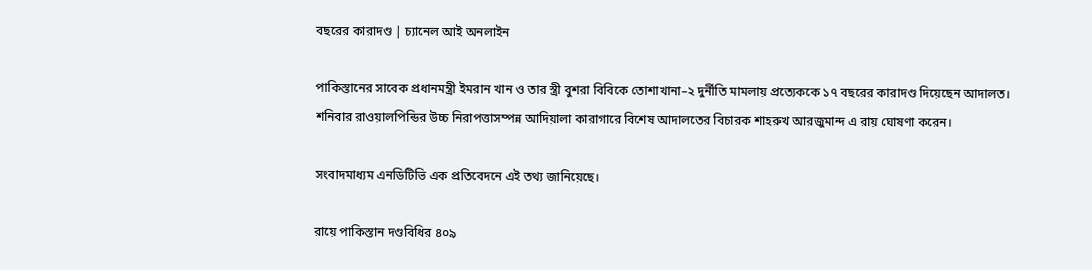বছরের কারাদণ্ড | চ্যানেল আই অনলাইন

পাকিস্তানের সাবেক প্রধানমন্ত্রী ইমরান খান ও তার স্ত্রী বুশরা বিবিকে তোশাখানা–২ দুর্নীতি মামলায় প্রত্যেককে ১৭ বছরের কারাদণ্ড দিয়েছেন আদালত। শনিবার রাওয়ালপিন্ডির উচ্চ নিরাপত্তাসম্পন্ন আদিয়ালা কারাগারে বিশেষ আদালতের বিচারক শাহরুখ আরজুমান্দ এ রায় ঘোষণা করেন।

সংবাদমাধ্যম এনডিটিভি এক প্রতিবেদনে এই তথ্য জানিয়েছে।

রায়ে পাকিস্তান দণ্ডবিধির ৪০৯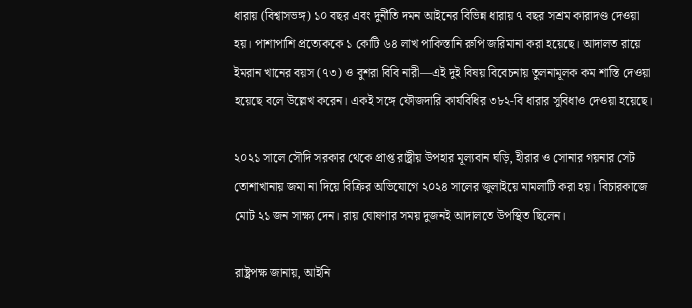ধারায় (বিশ্বাসভঙ্গ) ১০ বছর এবং দুর্নীতি দমন আইনের বিভিন্ন ধারায় ৭ বছর সশ্রম কারাদণ্ড দেওয়া হয়। পাশাপাশি প্রত্যেককে ১ কোটি ৬৪ লাখ পাকিস্তানি রুপি জরিমানা করা হয়েছে। আদালত রায়ে ইমরান খানের বয়স (৭৩) ও বুশরা বিবি নারী—এই দুই বিষয় বিবেচনায় তুলনামূলক কম শাস্তি দেওয়া হয়েছে বলে উল্লেখ করেন। একই সঙ্গে ফৌজদারি কার্যবিধির ৩৮২-বি ধারার সুবিধাও দেওয়া হয়েছে।

২০২১ সালে সৌদি সরকার থেকে প্রাপ্ত রাষ্ট্রীয় উপহার মূল্যবান ঘড়ি, হীরার ও সোনার গয়নার সেট তোশাখানায় জমা না দিয়ে বিক্রির অভিযোগে ২০২৪ সালের জুলাইয়ে মামলাটি করা হয়। বিচারকাজে মোট ২১ জন সাক্ষ্য দেন। রায় ঘোষণার সময় দুজনই আদালতে উপস্থিত ছিলেন।

রাষ্ট্রপক্ষ জানায়, আইনি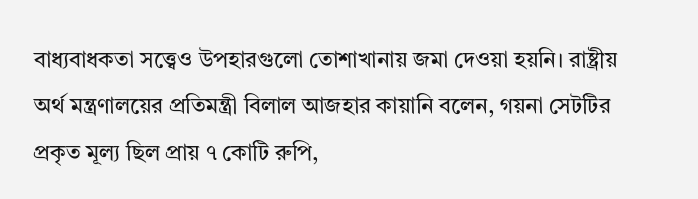বাধ্যবাধকতা সত্ত্বেও উপহারগুলো তোশাখানায় জমা দেওয়া হয়নি। রাষ্ট্রীয় অর্থ মন্ত্রণালয়ের প্রতিমন্ত্রী বিলাল আজহার কায়ানি বলেন, গয়না সেটটির প্রকৃত মূল্য ছিল প্রায় ৭ কোটি রুপি,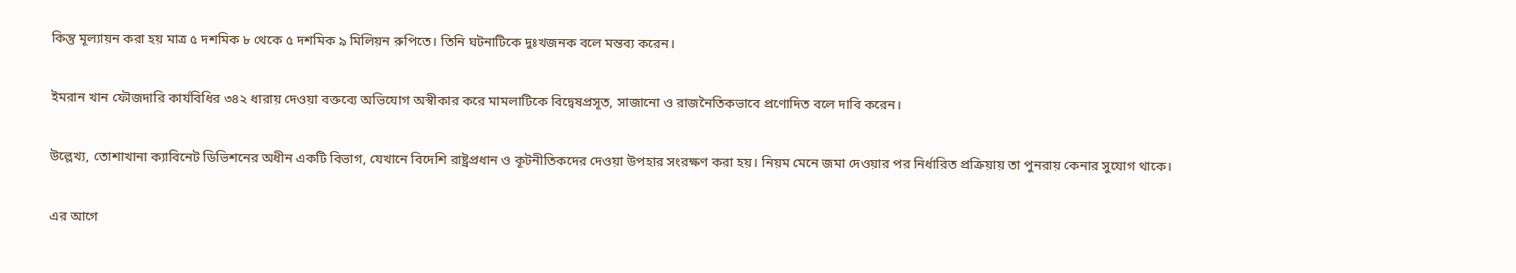কিন্তু মূল্যায়ন করা হয় মাত্র ৫ দশমিক ৮ থেকে ৫ দশমিক ৯ মিলিয়ন রুপিতে। তিনি ঘটনাটিকে দুঃখজনক বলে মন্তব্য করেন।

ইমরান খান ফৌজদারি কার্যবিধির ৩৪২ ধারায় দেওয়া বক্তব্যে অভিযোগ অস্বীকার করে মামলাটিকে বিদ্বেষপ্রসূত, সাজানো ও রাজনৈতিকভাবে প্রণোদিত বলে দাবি করেন।

উল্লেখ্য, তোশাখানা ক্যাবিনেট ডিভিশনের অধীন একটি বিভাগ, যেখানে বিদেশি রাষ্ট্রপ্রধান ও কূটনীতিকদের দেওয়া উপহার সংরক্ষণ করা হয়। নিয়ম মেনে জমা দেওয়ার পর নির্ধারিত প্রক্রিয়ায় তা পুনরায় কেনার সুযোগ থাকে।

এর আগে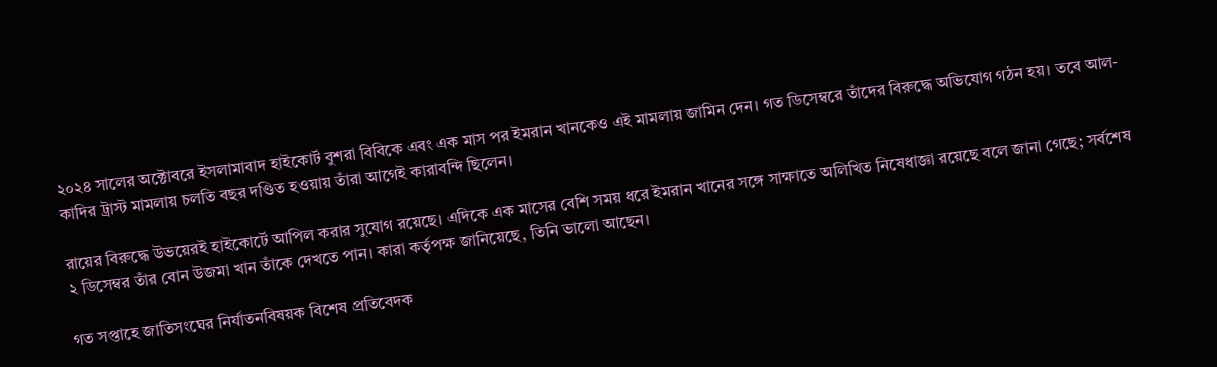২০২৪ সালের অক্টোবরে ইসলামাবাদ হাইকোর্ট বুশরা বিবিকে এবং এক মাস পর ইমরান খানকেও এই মামলায় জামিন দেন। গত ডিসেম্বরে তাঁদের বিরুদ্ধে অভিযোগ গঠন হয়। তবে আল-কাদির ট্রাস্ট মামলায় চলতি বছর দণ্ডিত হওয়ায় তাঁরা আগেই কারাবন্দি ছিলেন।

রায়ের বিরুদ্ধে উভয়েরই হাইকোর্টে আপিল করার সুযোগ রয়েছে। এদিকে এক মাসের বেশি সময় ধরে ইমরান খানের সঙ্গে সাক্ষাতে অলিখিত নিষেধাজ্ঞা রয়েছে বলে জানা গেছে; সর্বশেষ ২ ডিসেম্বর তাঁর বোন উজমা খান তাঁকে দেখতে পান। কারা কর্তৃপক্ষ জানিয়েছে, তিনি ভালো আছেন।

গত সপ্তাহে জাতিসংঘের নির্যাতনবিষয়ক বিশেষ প্রতিবেদক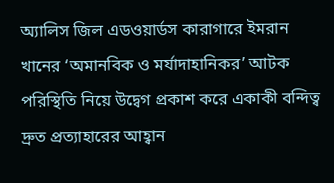অ্যালিস জিল এডওয়ার্ডস কারাগারে ইমরান খানের ‘অমানবিক ও মর্যাদাহানিকর’ আটক পরিস্থিতি নিয়ে উদ্বেগ প্রকাশ করে একাকী বন্দিত্ব দ্রুত প্রত্যাহারের আহ্বান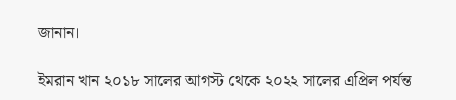জানান।

ইমরান খান ২০১৮ সালের আগস্ট থেকে ২০২২ সালের এপ্রিল পর্যন্ত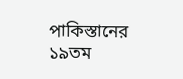পাকিস্তানের ১৯তম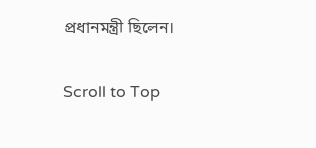প্রধানমন্ত্রী ছিলেন।

Scroll to Top